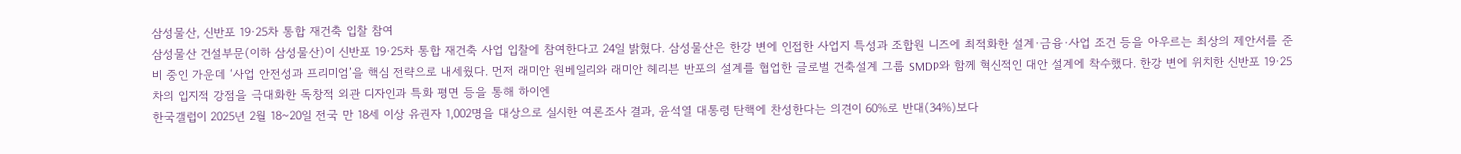삼성물산, 신반포 19·25차 통합 재건축 입찰 참여
삼성물산 건설부문(이하 삼성물산)이 신반포 19·25차 통합 재건축 사업 입찰에 참여한다고 24일 밝혔다. 삼성물산은 한강 변에 인접한 사업지 특성과 조합원 니즈에 최적화한 설계·금융·사업 조건 등을 아우르는 최상의 제안서를 준비 중인 가운데 ‘사업 안전성과 프리미엄’을 핵심 전략으로 내세웠다. 먼저 래미안 원베일리와 래미안 헤리븐 반포의 설계를 협업한 글로벌 건축설계 그룹 SMDP와 함께 혁신적인 대안 설계에 착수했다. 한강 변에 위치한 신반포 19·25차의 입지적 강점을 극대화한 독창적 외관 디자인과 특화 평면 등을 통해 하이엔
한국갤럽이 2025년 2월 18~20일 전국 만 18세 이상 유권자 1,002명을 대상으로 실시한 여론조사 결과, 윤석열 대통령 탄핵에 찬성한다는 의견이 60%로 반대(34%)보다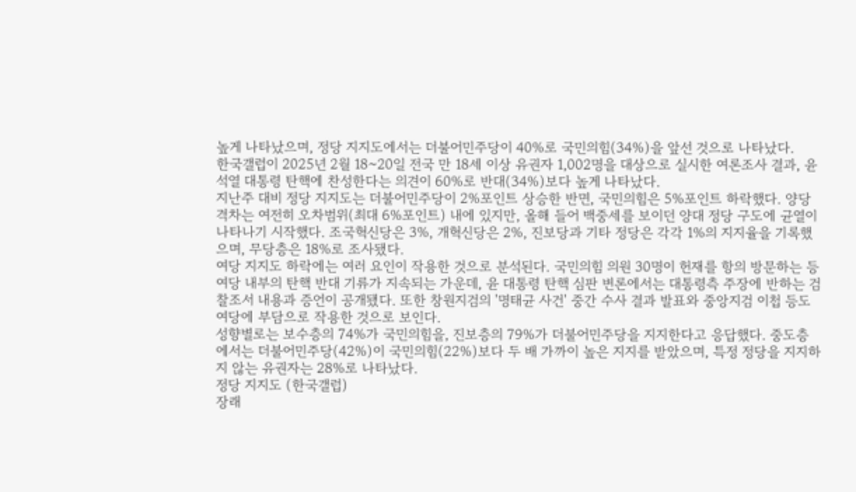높게 나타났으며, 정당 지지도에서는 더불어민주당이 40%로 국민의힘(34%)을 앞선 것으로 나타났다.
한국갤럽이 2025년 2월 18~20일 전국 만 18세 이상 유권자 1,002명을 대상으로 실시한 여론조사 결과, 윤석열 대통령 탄핵에 찬성한다는 의견이 60%로 반대(34%)보다 높게 나타났다.
지난주 대비 정당 지지도는 더불어민주당이 2%포인트 상승한 반면, 국민의힘은 5%포인트 하락했다. 양당 격차는 여전히 오차범위(최대 6%포인트) 내에 있지만, 올해 들어 백중세를 보이던 양대 정당 구도에 균열이 나타나기 시작했다. 조국혁신당은 3%, 개혁신당은 2%, 진보당과 기타 정당은 각각 1%의 지지율을 기록했으며, 무당층은 18%로 조사됐다.
여당 지지도 하락에는 여러 요인이 작용한 것으로 분석된다. 국민의힘 의원 30명이 헌재를 항의 방문하는 등 여당 내부의 탄핵 반대 기류가 지속되는 가운데, 윤 대통령 탄핵 심판 변론에서는 대통령측 주장에 반하는 검찰조서 내용과 증언이 공개됐다. 또한 창원지검의 '명태균 사건' 중간 수사 결과 발표와 중앙지검 이첩 등도 여당에 부담으로 작용한 것으로 보인다.
성향별로는 보수층의 74%가 국민의힘을, 진보층의 79%가 더불어민주당을 지지한다고 응답했다. 중도층에서는 더불어민주당(42%)이 국민의힘(22%)보다 두 배 가까이 높은 지지를 받았으며, 특정 정당을 지지하지 않는 유권자는 28%로 나타났다.
정당 지지도 (한국갤럽)
장래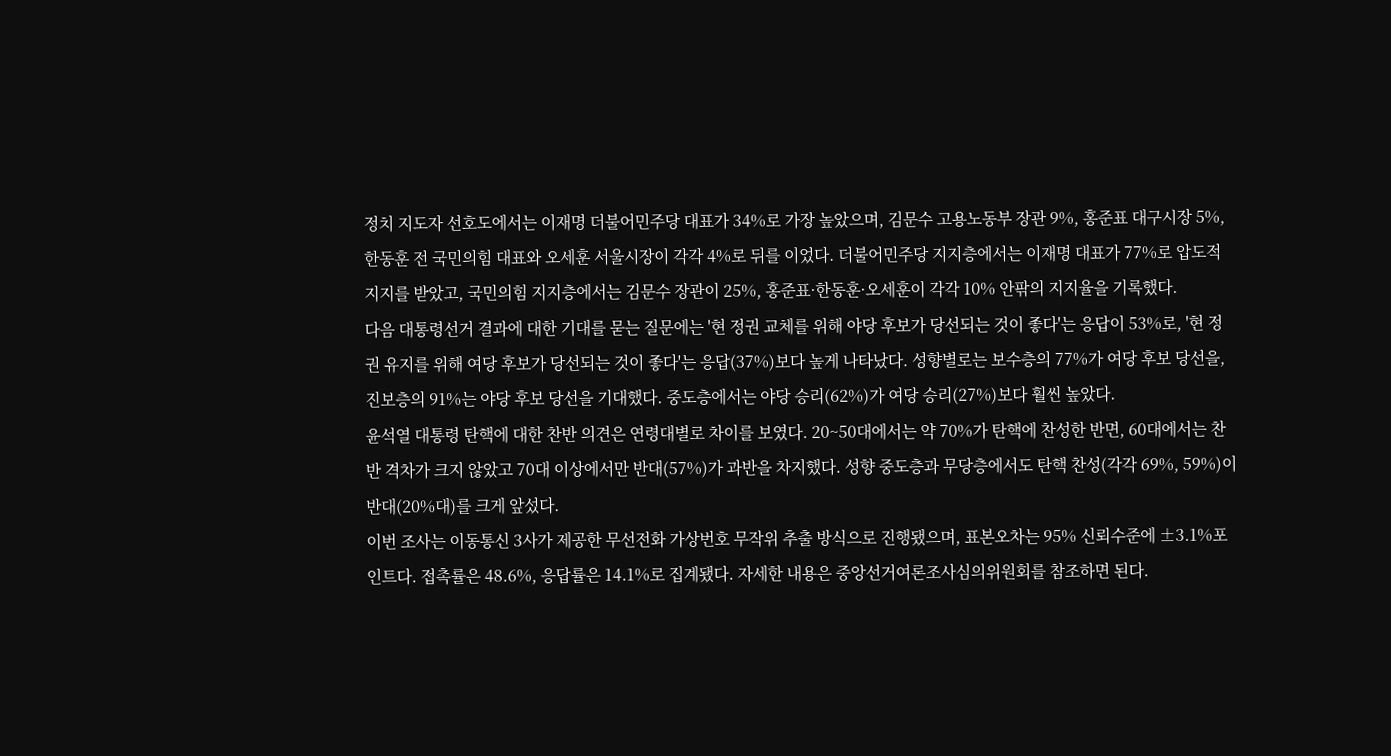정치 지도자 선호도에서는 이재명 더불어민주당 대표가 34%로 가장 높았으며, 김문수 고용노동부 장관 9%, 홍준표 대구시장 5%, 한동훈 전 국민의힘 대표와 오세훈 서울시장이 각각 4%로 뒤를 이었다. 더불어민주당 지지층에서는 이재명 대표가 77%로 압도적 지지를 받았고, 국민의힘 지지층에서는 김문수 장관이 25%, 홍준표·한동훈·오세훈이 각각 10% 안팎의 지지율을 기록했다.
다음 대통령선거 결과에 대한 기대를 묻는 질문에는 '현 정권 교체를 위해 야당 후보가 당선되는 것이 좋다'는 응답이 53%로, '현 정권 유지를 위해 여당 후보가 당선되는 것이 좋다'는 응답(37%)보다 높게 나타났다. 성향별로는 보수층의 77%가 여당 후보 당선을, 진보층의 91%는 야당 후보 당선을 기대했다. 중도층에서는 야당 승리(62%)가 여당 승리(27%)보다 훨씬 높았다.
윤석열 대통령 탄핵에 대한 찬반 의견은 연령대별로 차이를 보였다. 20~50대에서는 약 70%가 탄핵에 찬성한 반면, 60대에서는 찬반 격차가 크지 않았고 70대 이상에서만 반대(57%)가 과반을 차지했다. 성향 중도층과 무당층에서도 탄핵 찬성(각각 69%, 59%)이 반대(20%대)를 크게 앞섰다.
이번 조사는 이동통신 3사가 제공한 무선전화 가상번호 무작위 추출 방식으로 진행됐으며, 표본오차는 95% 신뢰수준에 ±3.1%포인트다. 접촉률은 48.6%, 응답률은 14.1%로 집계됐다. 자세한 내용은 중앙선거여론조사심의위원회를 참조하면 된다.